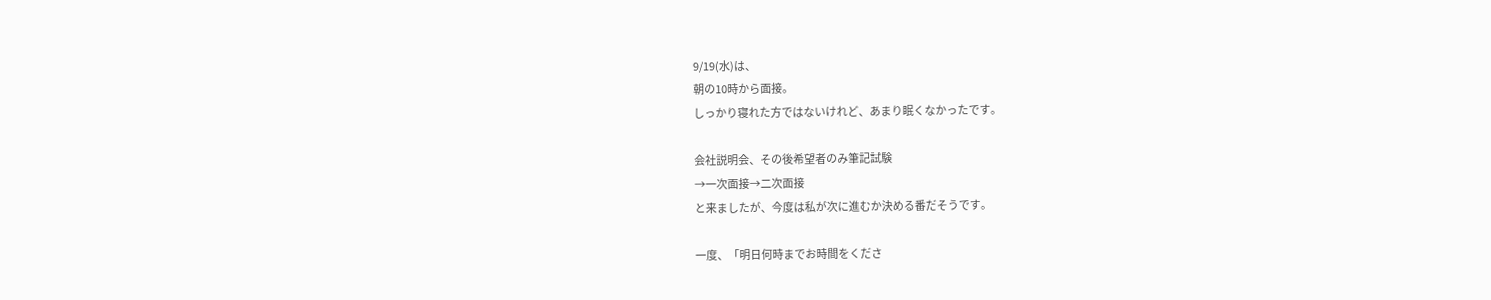9/19(水)は、
朝の10時から面接。
しっかり寝れた方ではないけれど、あまり眠くなかったです。

会社説明会、その後希望者のみ筆記試験
→一次面接→二次面接
と来ましたが、今度は私が次に進むか決める番だそうです。

一度、「明日何時までお時間をくださ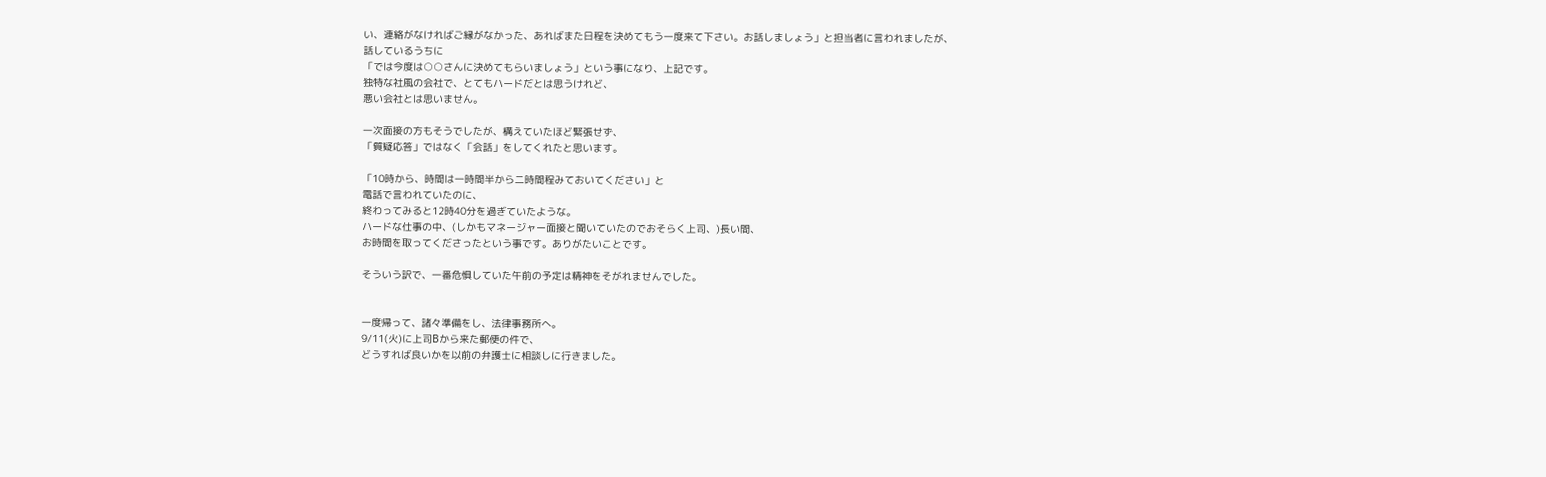い、連絡がなければご縁がなかった、あればまた日程を決めてもう一度来て下さい。お話しましょう」と担当者に言われましたが、
話しているうちに
「では今度は○○さんに決めてもらいましょう」という事になり、上記です。
独特な社風の会社で、とてもハードだとは思うけれど、
悪い会社とは思いません。

一次面接の方もそうでしたが、構えていたほど緊張せず、
「質疑応答」ではなく「会話」をしてくれたと思います。

「10時から、時間は一時間半から二時間程みておいてください」と
電話で言われていたのに、
終わってみると12時40分を過ぎていたような。
ハードな仕事の中、(しかもマネージャー面接と聞いていたのでおそらく上司、)長い間、
お時間を取ってくださったという事です。ありがたいことです。

そういう訳で、一番危惧していた午前の予定は精神をそがれませんでした。


一度帰って、諸々準備をし、法律事務所へ。
9/11(火)に上司Bから来た郵便の件で、
どうすれば良いかを以前の弁護士に相談しに行きました。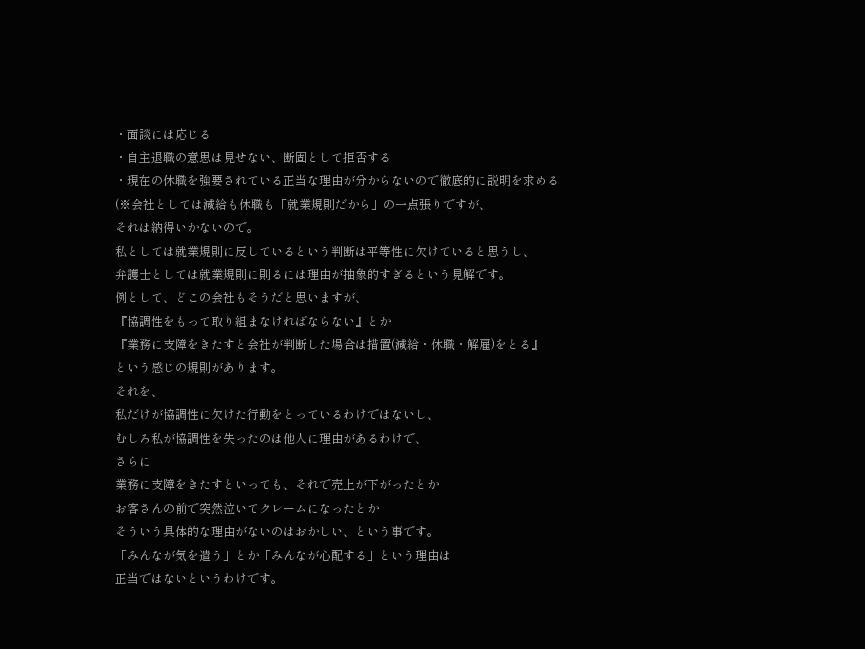・面談には応じる
・自主退職の意思は見せない、断固として拒否する
・現在の休職を強要されている正当な理由が分からないので徹底的に説明を求める
(※会社としては減給も休職も「就業規則だから」の一点張りですが、
それは納得いかないので。
私としては就業規則に反しているという判断は平等性に欠けていると思うし、
弁護士としては就業規則に則るには理由が抽象的すぎるという見解です。
例として、どこの会社もそうだと思いますが、
『協調性をもって取り組まなければならない』とか
『業務に支障をきたすと会社が判断した場合は措置(減給・休職・解雇)をとる』
という感じの規則があります。
それを、
私だけが協調性に欠けた行動をとっているわけではないし、
むしろ私が協調性を失ったのは他人に理由があるわけで、
さらに
業務に支障をきたすといっても、それで売上が下がったとか
お客さんの前で突然泣いてクレームになったとか
そういう具体的な理由がないのはおかしい、という事です。
「みんなが気を遣う」とか「みんなが心配する」という理由は
正当ではないというわけです。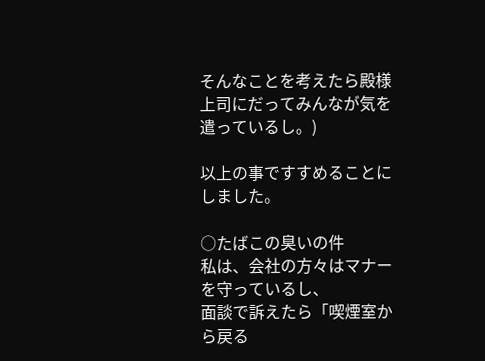そんなことを考えたら殿様上司にだってみんなが気を遣っているし。)

以上の事ですすめることにしました。

○たばこの臭いの件
私は、会社の方々はマナーを守っているし、
面談で訴えたら「喫煙室から戻る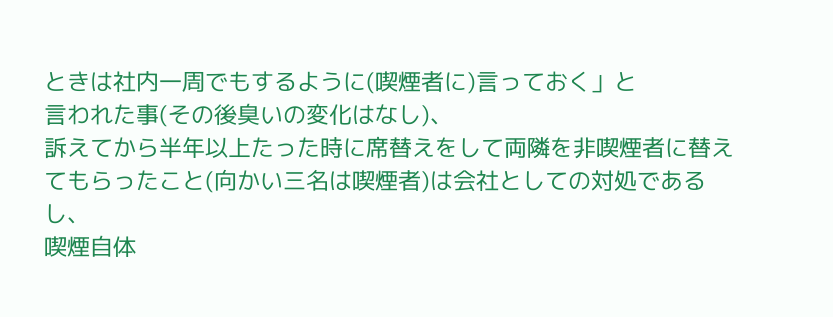ときは社内一周でもするように(喫煙者に)言っておく」と
言われた事(その後臭いの変化はなし)、
訴えてから半年以上たった時に席替えをして両隣を非喫煙者に替えてもらったこと(向かい三名は喫煙者)は会社としての対処であるし、
喫煙自体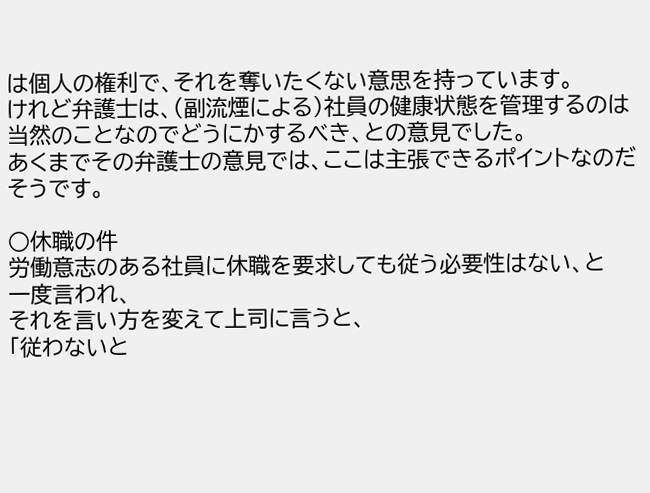は個人の権利で、それを奪いたくない意思を持っています。
けれど弁護士は、(副流煙による)社員の健康状態を管理するのは当然のことなのでどうにかするべき、との意見でした。
あくまでその弁護士の意見では、ここは主張できるポイントなのだそうです。

○休職の件
労働意志のある社員に休職を要求しても従う必要性はない、と
一度言われ、
それを言い方を変えて上司に言うと、
「従わないと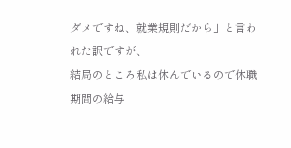ダメですね、就業規則だから」と言われた訳ですが、
結局のところ私は休んでいるので休職期間の給与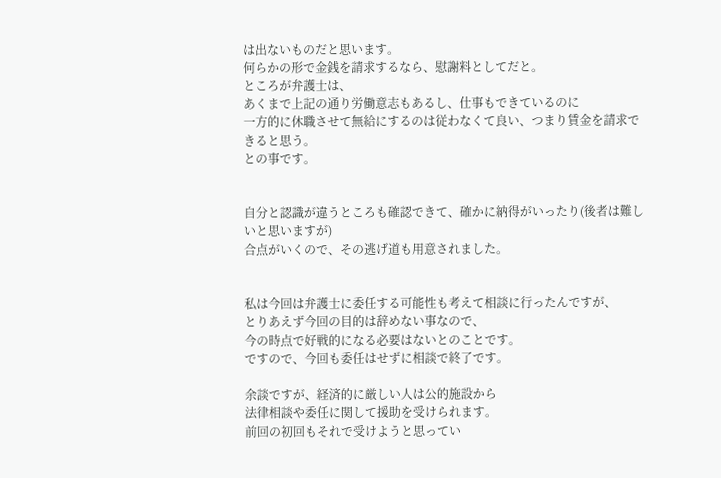は出ないものだと思います。
何らかの形で金銭を請求するなら、慰謝料としてだと。
ところが弁護士は、
あくまで上記の通り労働意志もあるし、仕事もできているのに
一方的に休職させて無給にするのは従わなくて良い、つまり賃金を請求できると思う。
との事です。


自分と認識が違うところも確認できて、確かに納得がいったり(後者は難しいと思いますが)
合点がいくので、その逃げ道も用意されました。


私は今回は弁護士に委任する可能性も考えて相談に行ったんですが、
とりあえず今回の目的は辞めない事なので、
今の時点で好戦的になる必要はないとのことです。
ですので、今回も委任はせずに相談で終了です。

余談ですが、経済的に厳しい人は公的施設から
法律相談や委任に関して援助を受けられます。
前回の初回もそれで受けようと思ってい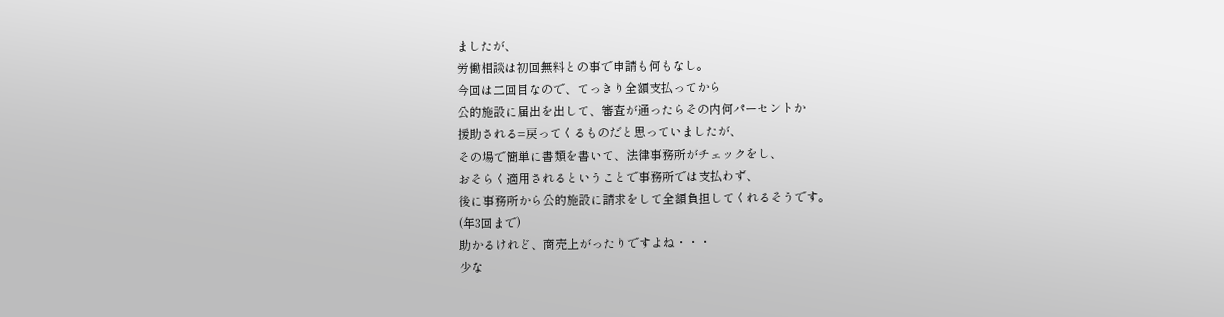ましたが、
労働相談は初回無料との事で申請も何もなし。
今回は二回目なので、てっきり全額支払ってから
公的施設に届出を出して、審査が通ったらその内何パーセントか
援助される=戻ってくるものだと思っていましたが、
その場で簡単に書類を書いて、法律事務所がチェックをし、
おそらく適用されるということで事務所では支払わず、
後に事務所から公的施設に請求をして全額負担してくれるそうです。
(年3回まで)
助かるけれど、商売上がったりですよね・・・
少な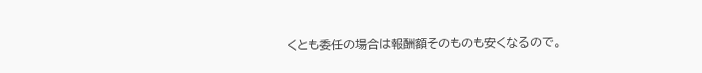くとも委任の場合は報酬額そのものも安くなるので。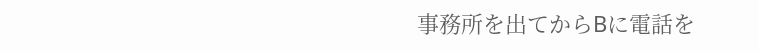事務所を出てからBに電話を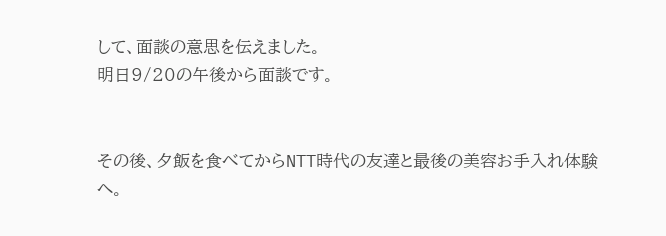して、面談の意思を伝えました。
明日9/20の午後から面談です。


その後、夕飯を食べてからNTT時代の友達と最後の美容お手入れ体験へ。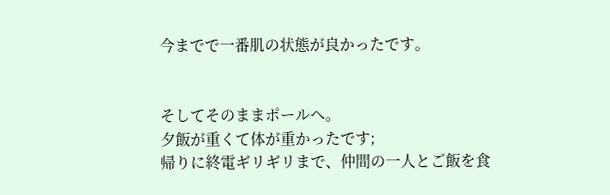今までで一番肌の状態が良かったです。


そしてそのままポールへ。
夕飯が重くて体が重かったです;
帰りに終電ギリギリまで、仲間の一人とご飯を食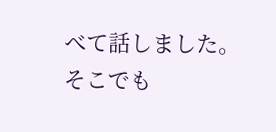べて話しました。
そこでも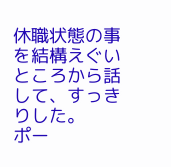休職状態の事を結構えぐいところから話して、すっきりした。
ポー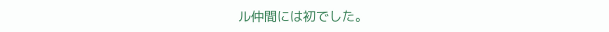ル仲間には初でした。